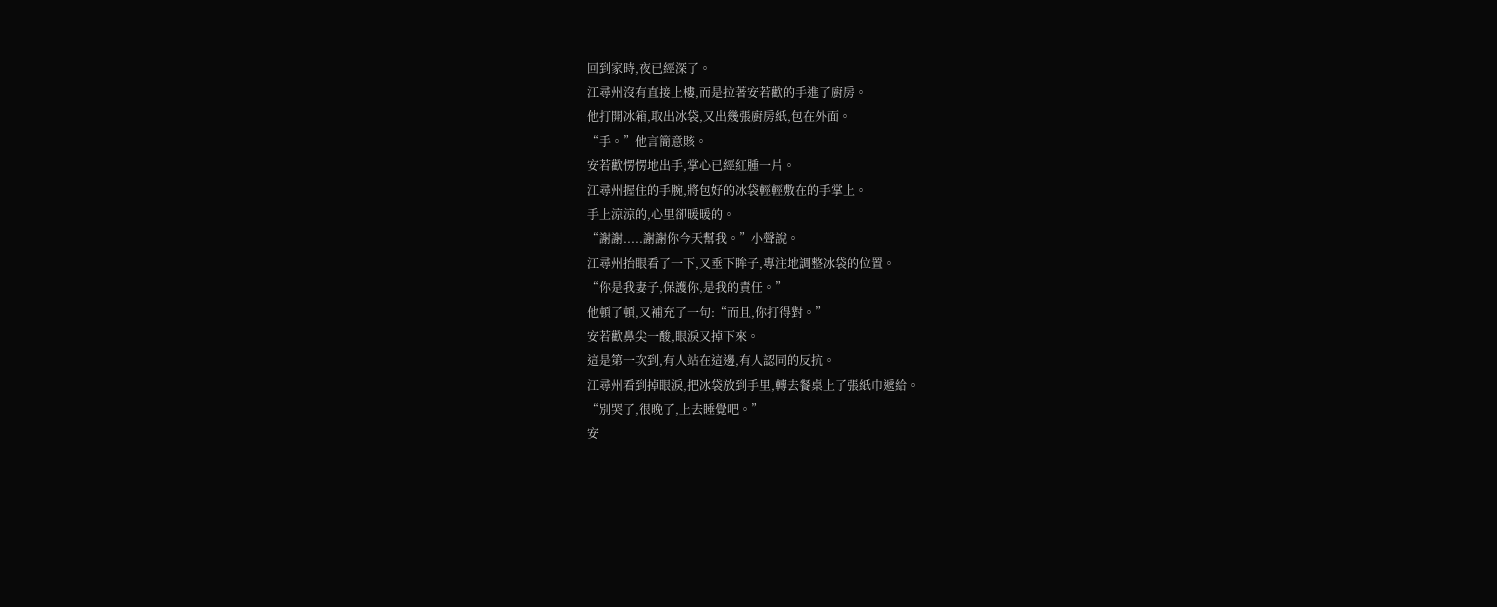回到家時,夜已經深了。
江尋州沒有直接上樓,而是拉著安若歡的手進了廚房。
他打開冰箱,取出冰袋,又出幾張廚房紙,包在外面。
“手。”他言簡意賅。
安若歡愣愣地出手,掌心已經紅腫一片。
江尋州握住的手腕,將包好的冰袋輕輕敷在的手掌上。
手上涼涼的,心里卻暖暖的。
“謝謝.....謝謝你今天幫我。”小聲說。
江尋州抬眼看了一下,又垂下眸子,專注地調整冰袋的位置。
“你是我妻子,保護你,是我的責任。”
他頓了頓,又補充了一句:“而且,你打得對。”
安若歡鼻尖一酸,眼淚又掉下來。
這是第一次到,有人站在這邊,有人認同的反抗。
江尋州看到掉眼淚,把冰袋放到手里,轉去餐桌上了張紙巾遞給。
“別哭了,很晚了,上去睡覺吧。”
安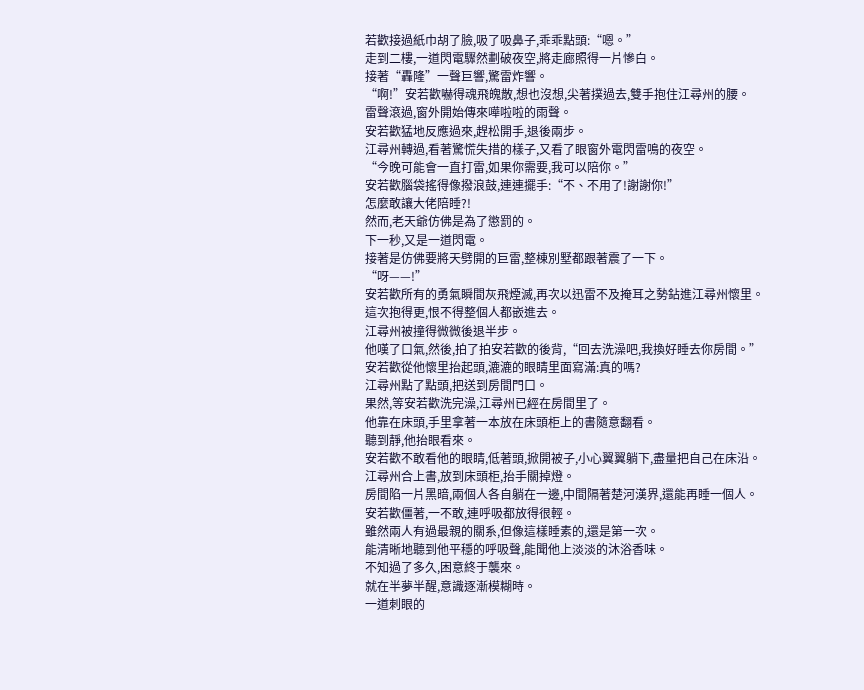若歡接過紙巾胡了臉,吸了吸鼻子,乖乖點頭:“嗯。”
走到二樓,一道閃電驟然劃破夜空,將走廊照得一片慘白。
接著“轟隆”一聲巨響,驚雷炸響。
“啊!”安若歡嚇得魂飛魄散,想也沒想,尖著撲過去,雙手抱住江尋州的腰。
雷聲滾過,窗外開始傳來嘩啦啦的雨聲。
安若歡猛地反應過來,趕松開手,退後兩步。
江尋州轉過,看著驚慌失措的樣子,又看了眼窗外電閃雷鳴的夜空。
“今晚可能會一直打雷,如果你需要,我可以陪你。”
安若歡腦袋搖得像撥浪鼓,連連擺手:“不、不用了!謝謝你!”
怎麼敢讓大佬陪睡?!
然而,老天爺仿佛是為了懲罰的。
下一秒,又是一道閃電。
接著是仿佛要將天劈開的巨雷,整棟別墅都跟著震了一下。
“呀——!”
安若歡所有的勇氣瞬間灰飛煙滅,再次以迅雷不及掩耳之勢鉆進江尋州懷里。
這次抱得更,恨不得整個人都嵌進去。
江尋州被撞得微微後退半步。
他嘆了口氣,然後,拍了拍安若歡的後背,“回去洗澡吧,我換好睡去你房間。”
安若歡從他懷里抬起頭,漉漉的眼睛里面寫滿:真的嗎?
江尋州點了點頭,把送到房間門口。
果然,等安若歡洗完澡,江尋州已經在房間里了。
他靠在床頭,手里拿著一本放在床頭柜上的書隨意翻看。
聽到靜,他抬眼看來。
安若歡不敢看他的眼睛,低著頭,掀開被子,小心翼翼躺下,盡量把自己在床沿。
江尋州合上書,放到床頭柜,抬手關掉燈。
房間陷一片黑暗,兩個人各自躺在一邊,中間隔著楚河漢界,還能再睡一個人。
安若歡僵著,一不敢,連呼吸都放得很輕。
雖然兩人有過最親的關系,但像這樣睡素的,還是第一次。
能清晰地聽到他平穩的呼吸聲,能聞他上淡淡的沐浴香味。
不知過了多久,困意終于襲來。
就在半夢半醒,意識逐漸模糊時。
一道刺眼的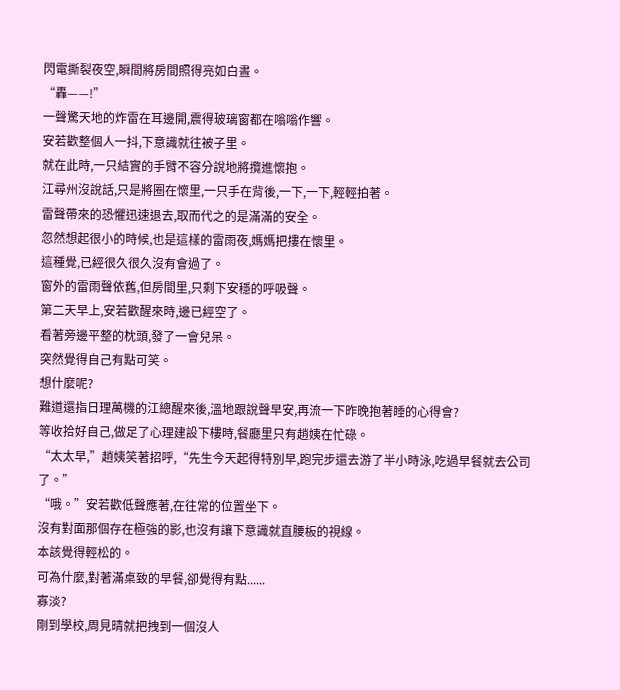閃電撕裂夜空,瞬間將房間照得亮如白晝。
“轟——!”
一聲驚天地的炸雷在耳邊開,震得玻璃窗都在嗡嗡作響。
安若歡整個人一抖,下意識就往被子里。
就在此時,一只結實的手臂不容分說地將攬進懷抱。
江尋州沒說話,只是將圈在懷里,一只手在背後,一下,一下,輕輕拍著。
雷聲帶來的恐懼迅速退去,取而代之的是滿滿的安全。
忽然想起很小的時候,也是這樣的雷雨夜,媽媽把摟在懷里。
這種覺,已經很久很久沒有會過了。
窗外的雷雨聲依舊,但房間里,只剩下安穩的呼吸聲。
第二天早上,安若歡醒來時,邊已經空了。
看著旁邊平整的枕頭,發了一會兒呆。
突然覺得自己有點可笑。
想什麼呢?
難道還指日理萬機的江總醒來後,溫地跟說聲早安,再流一下昨晚抱著睡的心得會?
等收拾好自己,做足了心理建設下樓時,餐廳里只有趙姨在忙碌。
“太太早,”趙姨笑著招呼,“先生今天起得特別早,跑完步還去游了半小時泳,吃過早餐就去公司了。”
“哦。”安若歡低聲應著,在往常的位置坐下。
沒有對面那個存在極強的影,也沒有讓下意識就直腰板的視線。
本該覺得輕松的。
可為什麼,對著滿桌致的早餐,卻覺得有點......
寡淡?
剛到學校,周見晴就把拽到一個沒人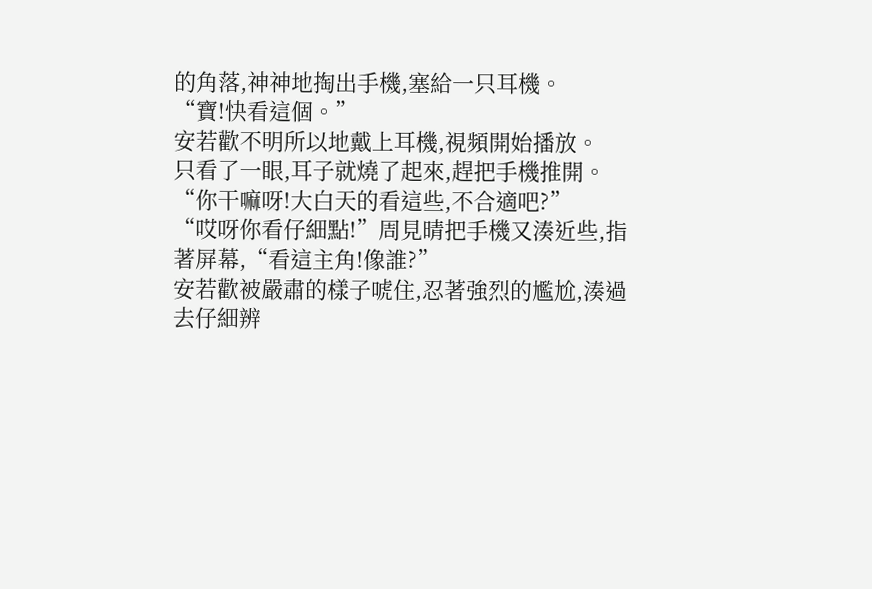的角落,神神地掏出手機,塞給一只耳機。
“寶!快看這個。”
安若歡不明所以地戴上耳機,視頻開始播放。
只看了一眼,耳子就燒了起來,趕把手機推開。
“你干嘛呀!大白天的看這些,不合適吧?”
“哎呀你看仔細點!”周見晴把手機又湊近些,指著屏幕,“看這主角!像誰?”
安若歡被嚴肅的樣子唬住,忍著強烈的尷尬,湊過去仔細辨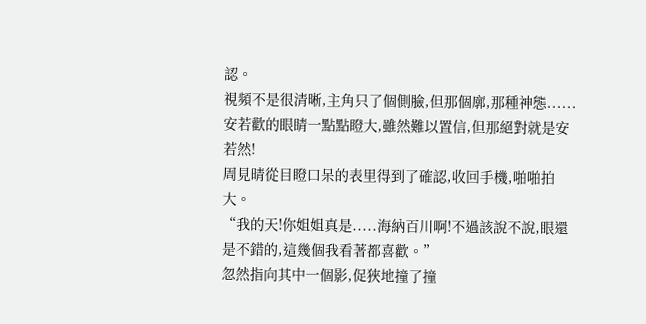認。
視頻不是很清晰,主角只了個側臉,但那個廓,那種神態......
安若歡的眼睛一點點瞪大,雖然難以置信,但那絕對就是安若然!
周見晴從目瞪口呆的表里得到了確認,收回手機,啪啪拍大。
“我的天!你姐姐真是.....海納百川啊!不過該說不說,眼還是不錯的,這幾個我看著都喜歡。”
忽然指向其中一個影,促狹地撞了撞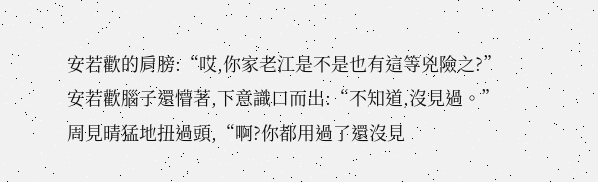安若歡的肩膀:“哎,你家老江是不是也有這等兇險之?”
安若歡腦子還懵著,下意識口而出:“不知道,沒見過。”
周見晴猛地扭過頭,“啊?你都用過了還沒見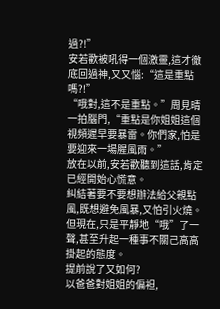過?!”
安若歡被吼得一個激靈,這才徹底回過神,又又惱:“這是重點嗎?!”
“哦對,這不是重點。”周見晴一拍腦門,“重點是你姐姐這個視頻遲早要暴雷。你們家,怕是要迎來一場腥風雨。”
放在以前,安若歡聽到這話,肯定已經開始心慌意。
糾結著要不要想辦法給父親點風,既想避免風暴,又怕引火燒。
但現在,只是平靜地“哦”了一聲,甚至升起一種事不關己高高掛起的態度。
提前說了又如何?
以爸爸對姐姐的偏袒,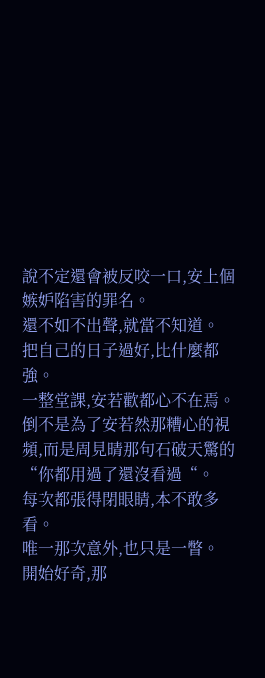說不定還會被反咬一口,安上個嫉妒陷害的罪名。
還不如不出聲,就當不知道。
把自己的日子過好,比什麼都強。
一整堂課,安若歡都心不在焉。
倒不是為了安若然那糟心的視頻,而是周見晴那句石破天驚的“你都用過了還沒看過“。
每次都張得閉眼睛,本不敢多看。
唯一那次意外,也只是一瞥。
開始好奇,那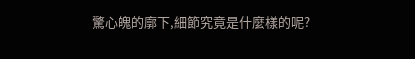驚心魄的廓下,細節究竟是什麼樣的呢?